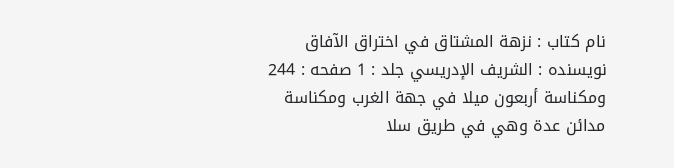نام کتاب : نزهة المشتاق في اختراق الآفاق نویسنده : الشريف الإدريسي جلد : 1 صفحه : 244
ومكناسة أربعون ميلا في جهة الغرب ومكناسة مدائن عدة وهي في طريق سلا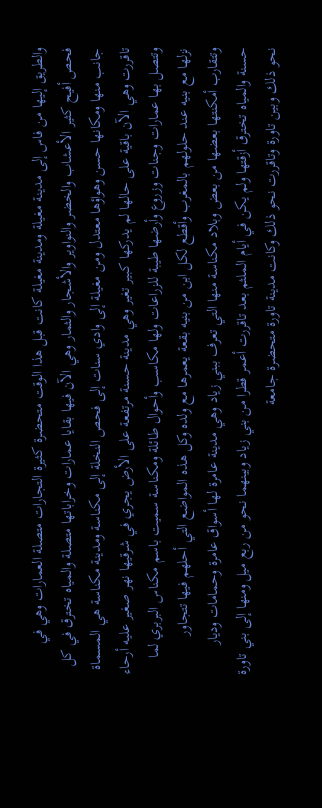والطريق إليها من فاس إلى مدينة مغيلة ومدينة مغيلة كانت قبل هذا الوقت متحضرة كثيرة التجارات متصلة العمارات وهي في فحص أفيح كثير الأعشاب والخضر والنواوير والأشجار والثمار وهي الآن فيها بقايا عمارات وخراباتها متصلة والمياه تخترق في كل جانب منها ومكانها حسن وهواؤها معتدل ومن مغيلة إلى وادي سنات إلى فحص النخلة إلى مكناسة ومدينة مكناسة هي المسماة تاقررت وهي الآن باقية على حالها لم يدركها كبير تغير وهي مدينة حسنة مرتفعة على الأرض يجري في شرقيها نهر صغير عليه أرحاء وتتصل بها عمارات وجنات وزروع وأرضها طيبة للزراعات ولها مكاسب وأحوال طائلة ومكناسة سميت باسم مكناس البربري لما نزلها مع بنيه عند حلولهم بالمغرب وأقطع لكل ابن من بنيه بقعة يعمرها مع ولده وكل هذه المواضع التي أحلهم فيها تتجاور وتتقارب أمكنتها بعضها من بعض وبلاد مكناسة منها التي تعرف ببني زياد وهي مدينة عامرة لها أسواق عامرة وحمامات وديار حسنة والمياه تخترق أزقتها ولم يكن في أيام الملثم بعد تاقررت أعمر قطرا من بني زياد وبينهما نحو من ربع ميل ومنها إلى بني تاورة نحو ذلك وبين تاورة وتاقررت نحو ذلك وكانت مدينة تاورة متحضرة جامعة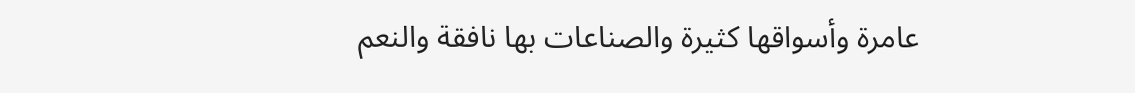عامرة وأسواقها كثيرة والصناعات بها نافقة والنعم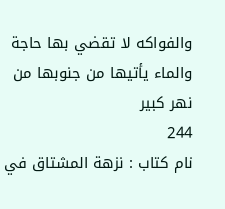والفواكه لا تقضي بها حاجة والماء يأتيها من جنوبها من نهر كبير
244
نام کتاب : نزهة المشتاق في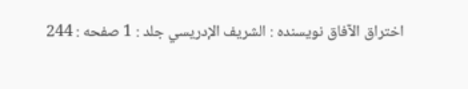اختراق الآفاق نویسنده : الشريف الإدريسي جلد : 1 صفحه : 244